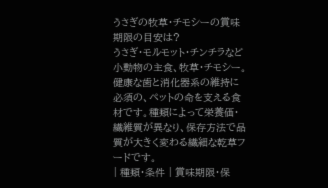うさぎの牧草・チモシーの賞味期限の目安は?
うさぎ・モルモット・チンチラなど小動物の主食、牧草・チモシー。健康な歯と消化器系の維持に必須の、ペットの命を支える食材です。種類によって栄養価・繊維質が異なり、保存方法で品質が大きく変わる繊細な乾草フードです。
| 種類・条件 | 賞味期限・保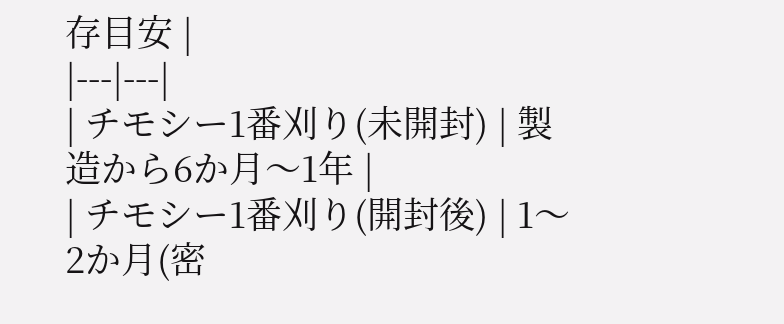存目安 |
|---|---|
| チモシー1番刈り(未開封) | 製造から6か月〜1年 |
| チモシー1番刈り(開封後) | 1〜2か月(密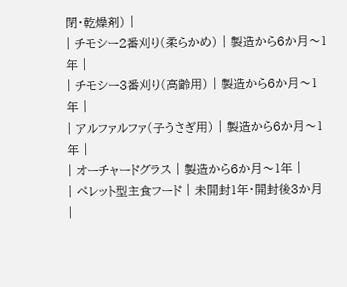閉・乾燥剤) |
| チモシー2番刈り(柔らかめ) | 製造から6か月〜1年 |
| チモシー3番刈り(高齢用) | 製造から6か月〜1年 |
| アルファルファ(子うさぎ用) | 製造から6か月〜1年 |
| オーチャードグラス | 製造から6か月〜1年 |
| ペレット型主食フード | 未開封1年・開封後3か月 |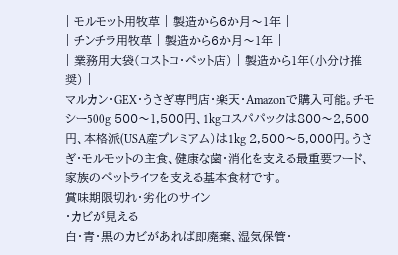| モルモット用牧草 | 製造から6か月〜1年 |
| チンチラ用牧草 | 製造から6か月〜1年 |
| 業務用大袋(コストコ・ペット店) | 製造から1年(小分け推奨) |
マルカン・GEX・うさぎ専門店・楽天・Amazonで購入可能。チモシー500g 500〜1,500円、1kgコスパパックは800〜2,500円、本格派(USA産プレミアム)は1kg 2,500〜5,000円。うさぎ・モルモットの主食、健康な歯・消化を支える最重要フード、家族のペットライフを支える基本食材です。
賞味期限切れ・劣化のサイン
・カビが見える
白・青・黒のカビがあれば即廃棄、湿気保管・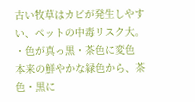古い牧草はカビが発生しやすい、ペットの中毒リスク大。
・色が真っ黒・茶色に変色
本来の鮮やかな緑色から、茶色・黒に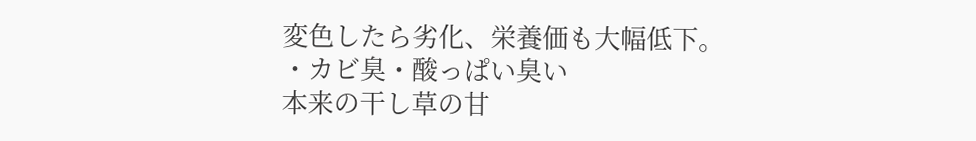変色したら劣化、栄養価も大幅低下。
・カビ臭・酸っぱい臭い
本来の干し草の甘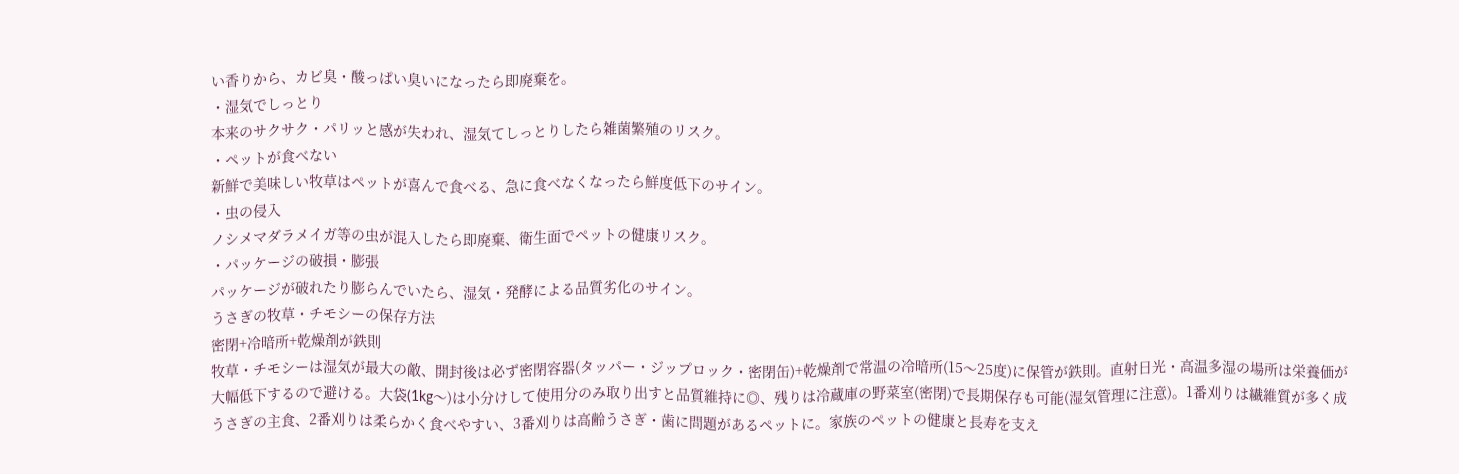い香りから、カビ臭・酸っぱい臭いになったら即廃棄を。
・湿気でしっとり
本来のサクサク・パリッと感が失われ、湿気てしっとりしたら雑菌繁殖のリスク。
・ペットが食べない
新鮮で美味しい牧草はペットが喜んで食べる、急に食べなくなったら鮮度低下のサイン。
・虫の侵入
ノシメマダラメイガ等の虫が混入したら即廃棄、衛生面でペットの健康リスク。
・パッケージの破損・膨張
パッケージが破れたり膨らんでいたら、湿気・発酵による品質劣化のサイン。
うさぎの牧草・チモシーの保存方法
密閉+冷暗所+乾燥剤が鉄則
牧草・チモシーは湿気が最大の敵、開封後は必ず密閉容器(タッパー・ジップロック・密閉缶)+乾燥剤で常温の冷暗所(15〜25度)に保管が鉄則。直射日光・高温多湿の場所は栄養価が大幅低下するので避ける。大袋(1kg〜)は小分けして使用分のみ取り出すと品質維持に◎、残りは冷蔵庫の野菜室(密閉)で長期保存も可能(湿気管理に注意)。1番刈りは繊維質が多く成うさぎの主食、2番刈りは柔らかく食べやすい、3番刈りは高齢うさぎ・歯に問題があるペットに。家族のペットの健康と長寿を支え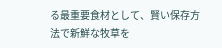る最重要食材として、賢い保存方法で新鮮な牧草を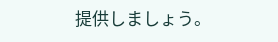提供しましょう。